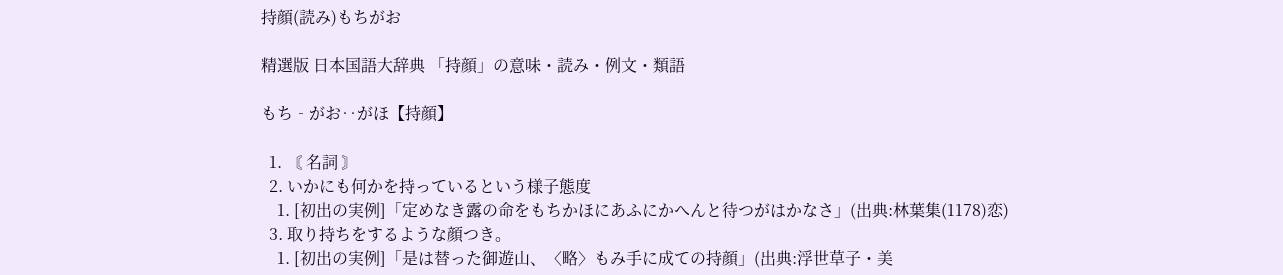持顔(読み)もちがお

精選版 日本国語大辞典 「持顔」の意味・読み・例文・類語

もち‐がお‥がほ【持顔】

  1. 〘 名詞 〙
  2. いかにも何かを持っているという様子態度
    1. [初出の実例]「定めなき露の命をもちかほにあふにかへんと待つがはかなさ」(出典:林葉集(1178)恋)
  3. 取り持ちをするような顔つき。
    1. [初出の実例]「是は替った御遊山、〈略〉もみ手に成ての持顔」(出典:浮世草子・美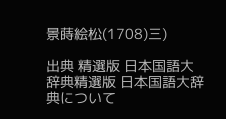景蒔絵松(1708)三)

出典 精選版 日本国語大辞典精選版 日本国語大辞典について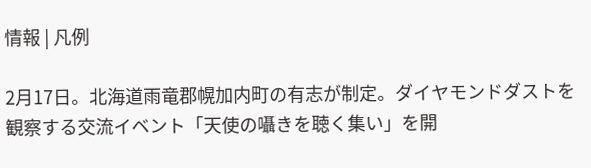情報 | 凡例

2月17日。北海道雨竜郡幌加内町の有志が制定。ダイヤモンドダストを観察する交流イベント「天使の囁きを聴く集い」を開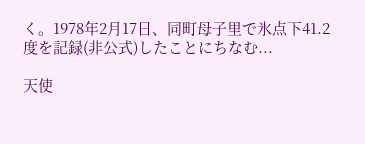く。1978年2月17日、同町母子里で氷点下41.2度を記録(非公式)したことにちなむ...

天使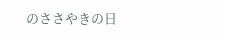のささやきの日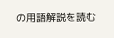の用語解説を読む